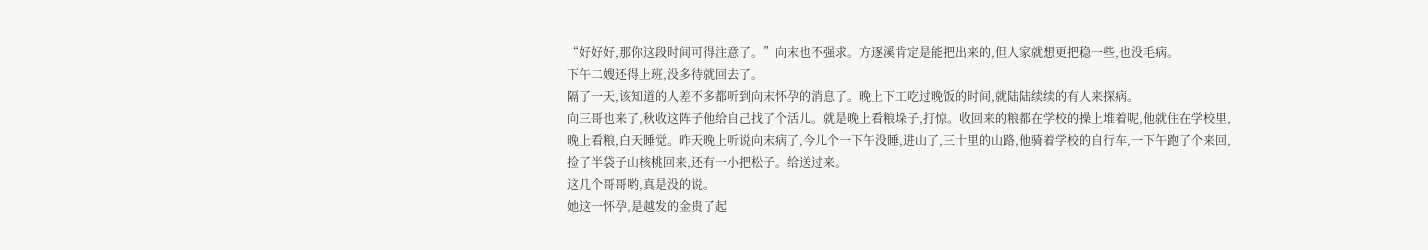“好好好,那你这段时间可得注意了。”向末也不强求。方逐溪肯定是能把出来的,但人家就想更把稳一些,也没毛病。
下午二嫂还得上班,没多待就回去了。
隔了一天,该知道的人差不多都听到向末怀孕的消息了。晚上下工吃过晚饭的时间,就陆陆续续的有人来探病。
向三哥也来了,秋收这阵子他给自己找了个活儿。就是晚上看粮垛子,打惊。收回来的粮都在学校的操上堆着呢,他就住在学校里,晚上看粮,白天睡觉。昨天晚上听说向末病了,今儿个一下午没睡,进山了,三十里的山路,他骑着学校的自行车,一下午跑了个来回,捡了半袋子山核桃回来,还有一小把松子。给送过来。
这几个哥哥哟,真是没的说。
她这一怀孕,是越发的金贵了起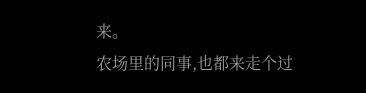来。
农场里的同事,也都来走个过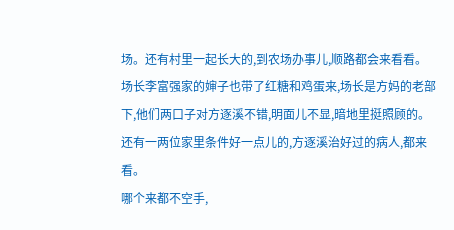场。还有村里一起长大的,到农场办事儿,顺路都会来看看。
场长李富强家的婶子也带了红糖和鸡蛋来,场长是方妈的老部下,他们两口子对方逐溪不错,明面儿不显,暗地里挺照顾的。
还有一两位家里条件好一点儿的,方逐溪治好过的病人,都来看。
哪个来都不空手,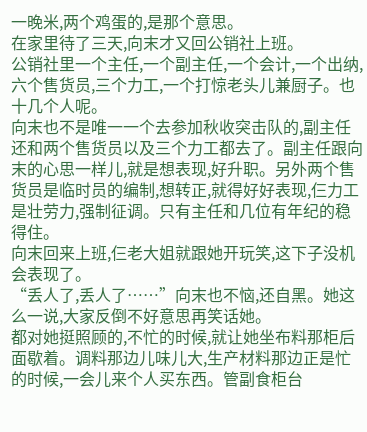一晚米,两个鸡蛋的,是那个意思。
在家里待了三天,向末才又回公销社上班。
公销社里一个主任,一个副主任,一个会计,一个出纳,六个售货员,三个力工,一个打惊老头儿兼厨子。也十几个人呢。
向末也不是唯一一个去参加秋收突击队的,副主任还和两个售货员以及三个力工都去了。副主任跟向末的心思一样儿,就是想表现,好升职。另外两个售货员是临时员的编制,想转正,就得好好表现,仨力工是壮劳力,强制征调。只有主任和几位有年纪的稳得住。
向末回来上班,仨老大姐就跟她开玩笑,这下子没机会表现了。
“丢人了,丢人了……”向末也不恼,还自黑。她这么一说,大家反倒不好意思再笑话她。
都对她挺照顾的,不忙的时候,就让她坐布料那柜后面歇着。调料那边儿味儿大,生产材料那边正是忙的时候,一会儿来个人买东西。管副食柜台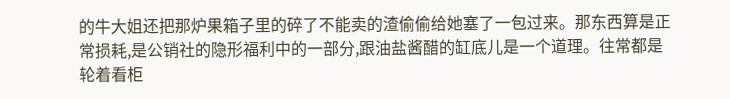的牛大姐还把那炉果箱子里的碎了不能卖的渣偷偷给她塞了一包过来。那东西算是正常损耗,是公销社的隐形福利中的一部分,跟油盐酱醋的缸底儿是一个道理。往常都是轮着看柜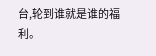台,轮到谁就是谁的福利。